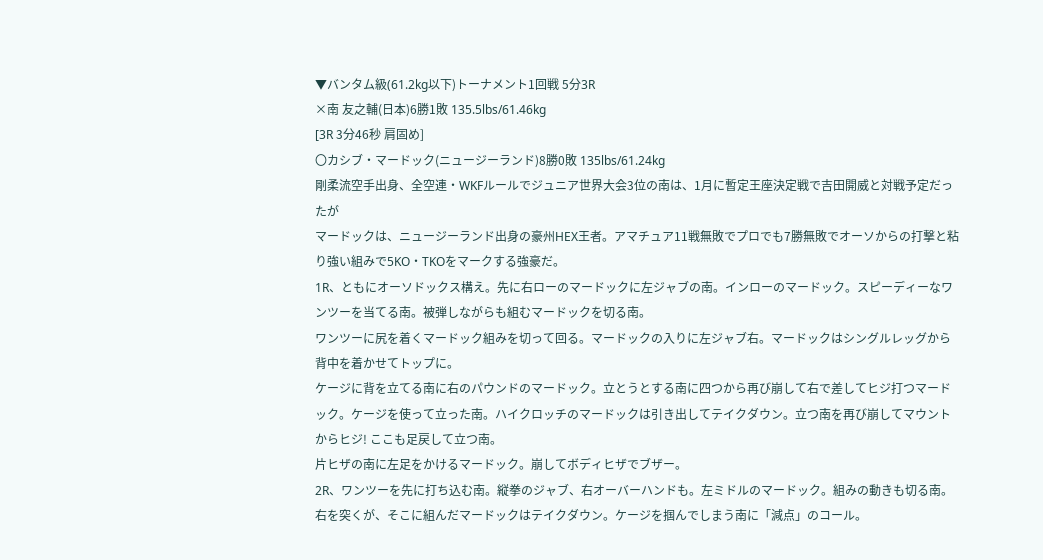▼バンタム級(61.2kg以下)トーナメント1回戦 5分3R
×南 友之輔(日本)6勝1敗 135.5lbs/61.46kg
[3R 3分46秒 肩固め]
〇カシブ・マードック(ニュージーランド)8勝0敗 135lbs/61.24kg
剛柔流空手出身、全空連・WKFルールでジュニア世界大会3位の南は、1月に暫定王座決定戦で吉田開威と対戦予定だったが
マードックは、ニュージーランド出身の豪州HEX王者。アマチュア11戦無敗でプロでも7勝無敗でオーソからの打撃と粘り強い組みで5KO・TKOをマークする強豪だ。
1R、ともにオーソドックス構え。先に右ローのマードックに左ジャブの南。インローのマードック。スピーディーなワンツーを当てる南。被弾しながらも組むマードックを切る南。
ワンツーに尻を着くマードック組みを切って回る。マードックの入りに左ジャブ右。マードックはシングルレッグから背中を着かせてトップに。
ケージに背を立てる南に右のパウンドのマードック。立とうとする南に四つから再び崩して右で差してヒジ打つマードック。ケージを使って立った南。ハイクロッチのマードックは引き出してテイクダウン。立つ南を再び崩してマウントからヒジ! ここも足戻して立つ南。
片ヒザの南に左足をかけるマードック。崩してボディヒザでブザー。
2R、ワンツーを先に打ち込む南。縦拳のジャブ、右オーバーハンドも。左ミドルのマードック。組みの動きも切る南。右を突くが、そこに組んだマードックはテイクダウン。ケージを掴んでしまう南に「減点」のコール。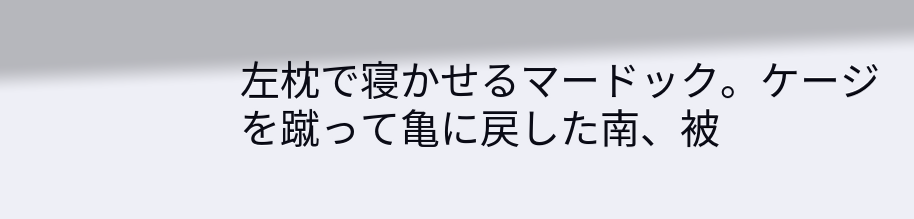左枕で寝かせるマードック。ケージを蹴って亀に戻した南、被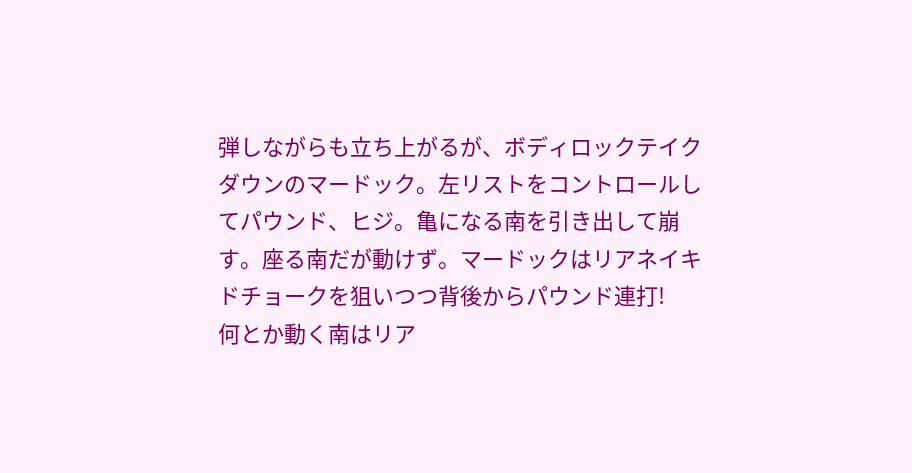弾しながらも立ち上がるが、ボディロックテイクダウンのマードック。左リストをコントロールしてパウンド、ヒジ。亀になる南を引き出して崩す。座る南だが動けず。マードックはリアネイキドチョークを狙いつつ背後からパウンド連打!
何とか動く南はリア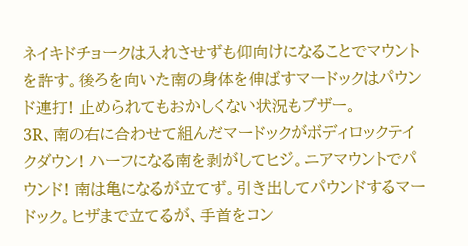ネイキドチョークは入れさせずも仰向けになることでマウントを許す。後ろを向いた南の身体を伸ばすマードックはパウンド連打! 止められてもおかしくない状況もブザー。
3R、南の右に合わせて組んだマードックがボディロックテイクダウン! ハーフになる南を剥がしてヒジ。ニアマウントでパウンド! 南は亀になるが立てず。引き出してパウンドするマードック。ヒザまで立てるが、手首をコン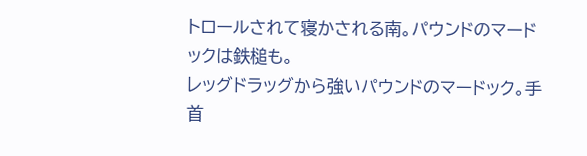トロールされて寝かされる南。パウンドのマードックは鉄槌も。
レッグドラッグから強いパウンドのマードック。手首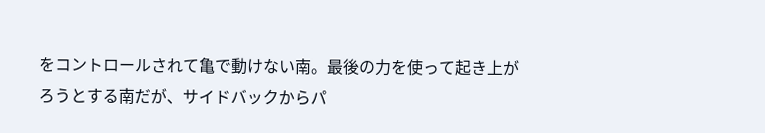をコントロールされて亀で動けない南。最後の力を使って起き上がろうとする南だが、サイドバックからパ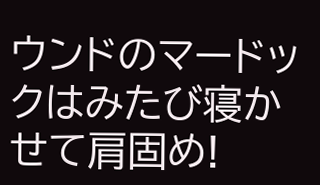ウンドのマードックはみたび寝かせて肩固め!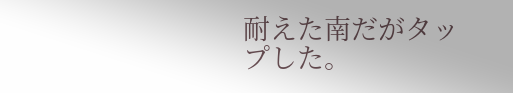耐えた南だがタップした。